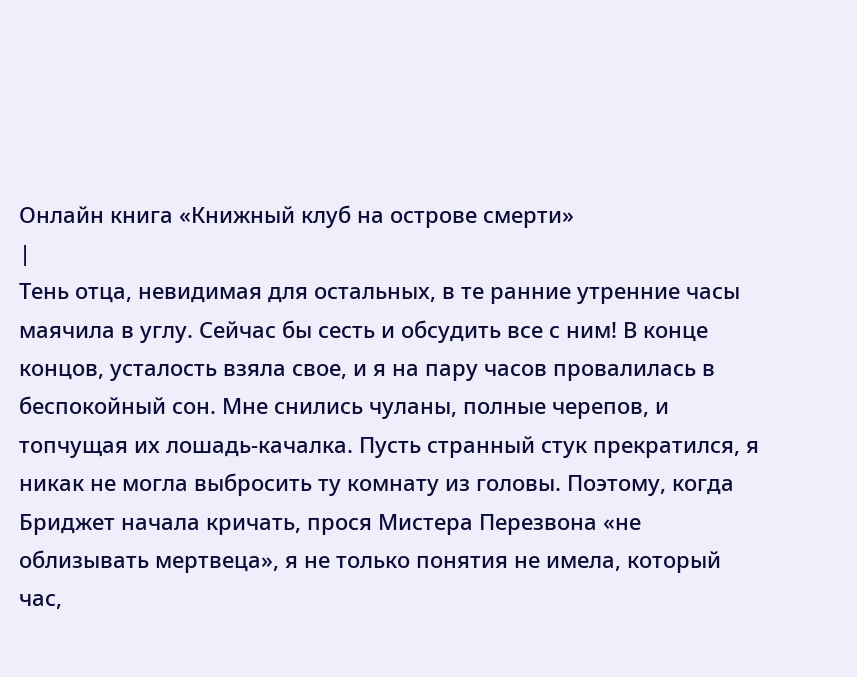Онлайн книга «Книжный клуб на острове смерти»
|
Тень отца, невидимая для остальных, в те ранние утренние часы маячила в углу. Сейчас бы сесть и обсудить все с ним! В конце концов, усталость взяла свое, и я на пару часов провалилась в беспокойный сон. Мне снились чуланы, полные черепов, и топчущая их лошадь-качалка. Пусть странный стук прекратился, я никак не могла выбросить ту комнату из головы. Поэтому, когда Бриджет начала кричать, прося Мистера Перезвона «не облизывать мертвеца», я не только понятия не имела, который час,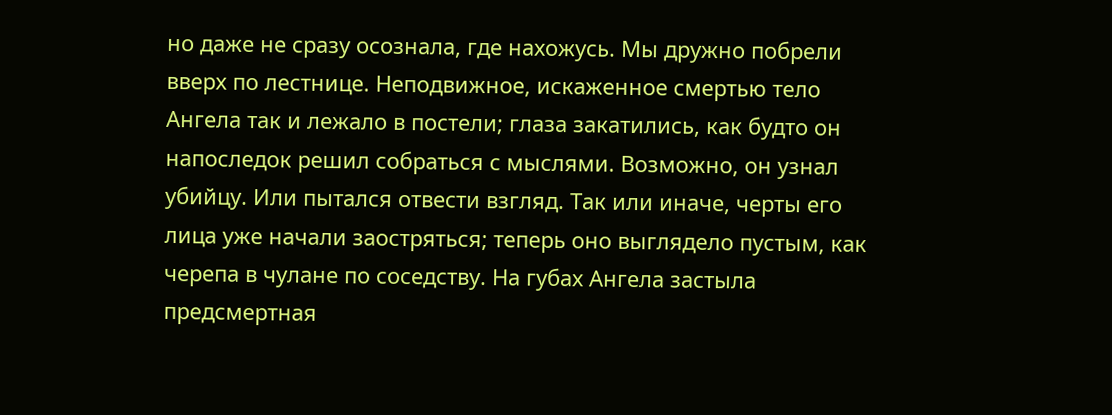но даже не сразу осознала, где нахожусь. Мы дружно побрели вверх по лестнице. Неподвижное, искаженное смертью тело Ангела так и лежало в постели; глаза закатились, как будто он напоследок решил собраться с мыслями. Возможно, он узнал убийцу. Или пытался отвести взгляд. Так или иначе, черты его лица уже начали заостряться; теперь оно выглядело пустым, как черепа в чулане по соседству. На губах Ангела застыла предсмертная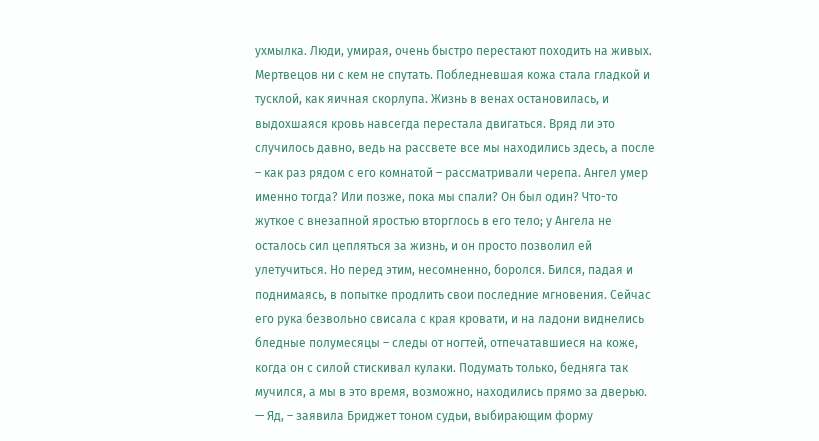ухмылка. Люди, умирая, очень быстро перестают походить на живых. Мертвецов ни с кем не спутать. Побледневшая кожа стала гладкой и тусклой, как яичная скорлупа. Жизнь в венах остановилась, и выдохшаяся кровь навсегда перестала двигаться. Вряд ли это случилось давно, ведь на рассвете все мы находились здесь, а после – как раз рядом с его комнатой – рассматривали черепа. Ангел умер именно тогда? Или позже, пока мы спали? Он был один? Что-то жуткое с внезапной яростью вторглось в его тело; у Ангела не осталось сил цепляться за жизнь, и он просто позволил ей улетучиться. Но перед этим, несомненно, боролся. Бился, падая и поднимаясь, в попытке продлить свои последние мгновения. Сейчас его рука безвольно свисала с края кровати, и на ладони виднелись бледные полумесяцы – следы от ногтей, отпечатавшиеся на коже, когда он с силой стискивал кулаки. Подумать только, бедняга так мучился, а мы в это время, возможно, находились прямо за дверью. — Яд, – заявила Бриджет тоном судьи, выбирающим форму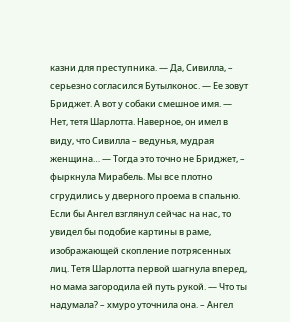казни для преступника. — Да, Сивилла, – серьезно согласился Бутылконос. — Ее зовут Бриджет. А вот у собаки смешное имя. — Нет, тетя Шарлотта. Наверное, он имел в виду, что Сивилла – ведунья, мудрая женщина… — Тогда это точно не Бриджет, – фыркнула Мирабель. Мы все плотно сгрудились у дверного проема в спальню. Если бы Ангел взглянул сейчас на нас, то увидел бы подобие картины в раме, изображающей скопление потрясенных лиц. Тетя Шарлотта первой шагнула вперед, но мама загородила ей путь рукой. — Что ты надумала? – хмуро уточнила она. – Ангел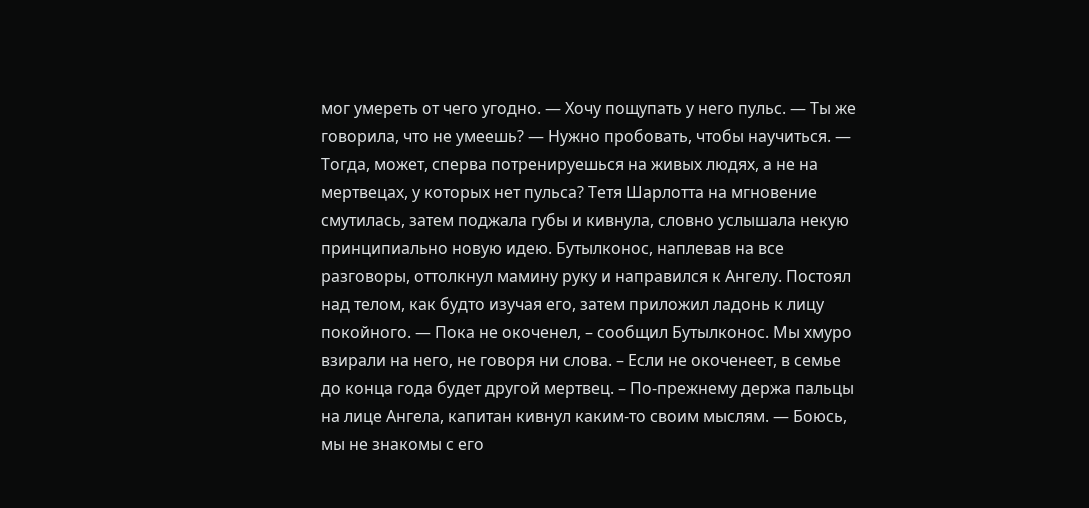мог умереть от чего угодно. — Хочу пощупать у него пульс. — Ты же говорила, что не умеешь? — Нужно пробовать, чтобы научиться. — Тогда, может, сперва потренируешься на живых людях, а не на мертвецах, у которых нет пульса? Тетя Шарлотта на мгновение смутилась, затем поджала губы и кивнула, словно услышала некую принципиально новую идею. Бутылконос, наплевав на все разговоры, оттолкнул мамину руку и направился к Ангелу. Постоял над телом, как будто изучая его, затем приложил ладонь к лицу покойного. — Пока не окоченел, – сообщил Бутылконос. Мы хмуро взирали на него, не говоря ни слова. – Если не окоченеет, в семье до конца года будет другой мертвец. – По-прежнему держа пальцы на лице Ангела, капитан кивнул каким-то своим мыслям. — Боюсь, мы не знакомы с его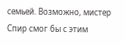семьей. Возможно, мистер Спир смог бы с этим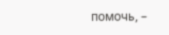помочь, –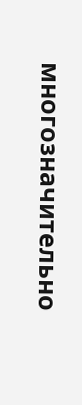многозначительно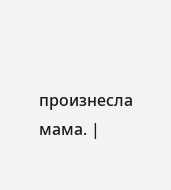произнесла мама. |